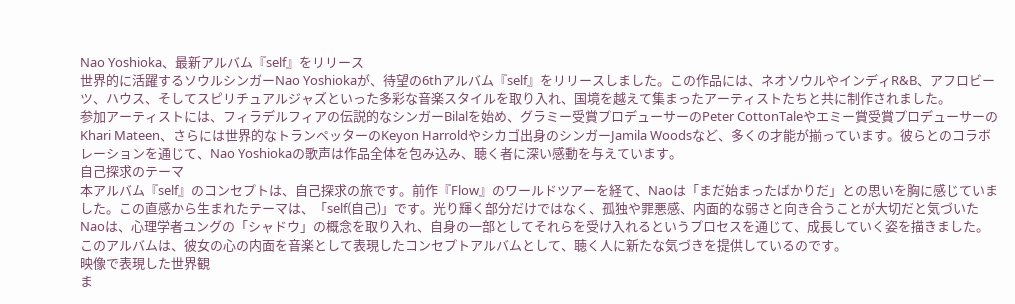Nao Yoshioka、最新アルバム『self』をリリース
世界的に活躍するソウルシンガーNao Yoshiokaが、待望の6thアルバム『self』をリリースしました。この作品には、ネオソウルやインディR&B、アフロビーツ、ハウス、そしてスピリチュアルジャズといった多彩な音楽スタイルを取り入れ、国境を越えて集まったアーティストたちと共に制作されました。
参加アーティストには、フィラデルフィアの伝説的なシンガーBilalを始め、グラミー受賞プロデューサーのPeter CottonTaleやエミー賞受賞プロデューサーのKhari Mateen、さらには世界的なトランペッターのKeyon Harroldやシカゴ出身のシンガーJamila Woodsなど、多くの才能が揃っています。彼らとのコラボレーションを通じて、Nao Yoshiokaの歌声は作品全体を包み込み、聴く者に深い感動を与えています。
自己探求のテーマ
本アルバム『self』のコンセプトは、自己探求の旅です。前作『Flow』のワールドツアーを経て、Naoは「まだ始まったばかりだ」との思いを胸に感じていました。この直感から生まれたテーマは、「self(自己)」です。光り輝く部分だけではなく、孤独や罪悪感、内面的な弱さと向き合うことが大切だと気づいたNaoは、心理学者ユングの「シャドウ」の概念を取り入れ、自身の一部としてそれらを受け入れるというプロセスを通じて、成長していく姿を描きました。
このアルバムは、彼女の心の内面を音楽として表現したコンセプトアルバムとして、聴く人に新たな気づきを提供しているのです。
映像で表現した世界観
ま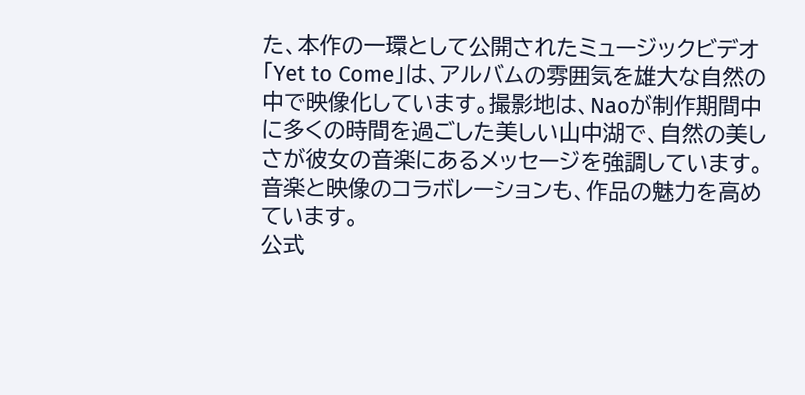た、本作の一環として公開されたミュージックビデオ「Yet to Come」は、アルバムの雰囲気を雄大な自然の中で映像化しています。撮影地は、Naoが制作期間中に多くの時間を過ごした美しい山中湖で、自然の美しさが彼女の音楽にあるメッセージを強調しています。音楽と映像のコラボレーションも、作品の魅力を高めています。
公式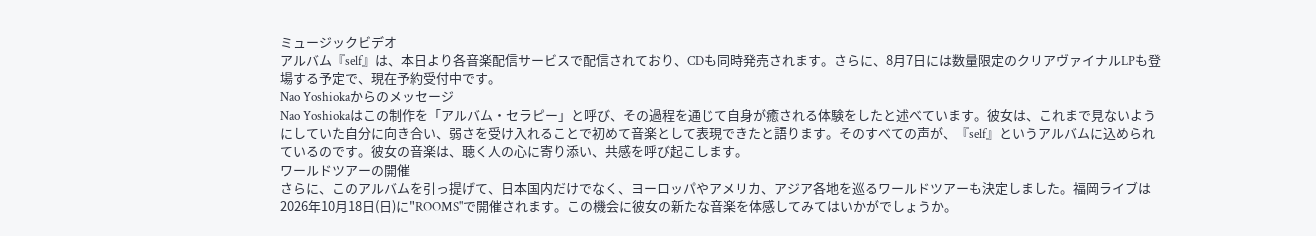ミュージックビデオ
アルバム『self』は、本日より各音楽配信サービスで配信されており、CDも同時発売されます。さらに、8月7日には数量限定のクリアヴァイナルLPも登場する予定で、現在予約受付中です。
Nao Yoshiokaからのメッセージ
Nao Yoshiokaはこの制作を「アルバム・セラピー」と呼び、その過程を通じて自身が癒される体験をしたと述べています。彼女は、これまで見ないようにしていた自分に向き合い、弱さを受け入れることで初めて音楽として表現できたと語ります。そのすべての声が、『self』というアルバムに込められているのです。彼女の音楽は、聴く人の心に寄り添い、共感を呼び起こします。
ワールドツアーの開催
さらに、このアルバムを引っ提げて、日本国内だけでなく、ヨーロッパやアメリカ、アジア各地を巡るワールドツアーも決定しました。福岡ライブは2026年10月18日(日)に"ROOMS"で開催されます。この機会に彼女の新たな音楽を体感してみてはいかがでしょうか。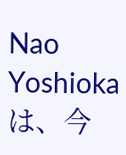Nao Yoshiokaは、今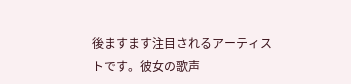後ますます注目されるアーティストです。彼女の歌声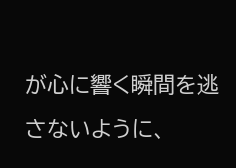が心に響く瞬間を逃さないように、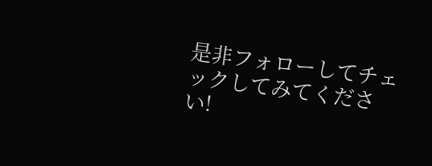是非フォローしてチェックしてみてください!